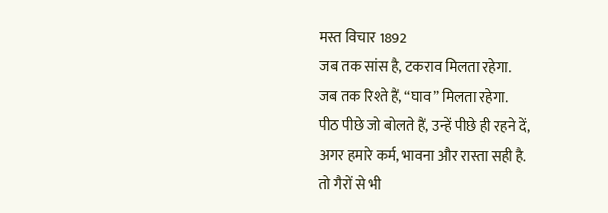मस्त विचार 1892
जब तक सांस है, टकराव मिलता रहेगा.
जब तक रिश्ते हैं, “घाव” मिलता रहेगा.
पीठ पीछे जो बोलते हैं, उन्हें पीछे ही रहने दें,
अगर हमारे कर्म, भावना और रास्ता सही है.
तो गैरों से भी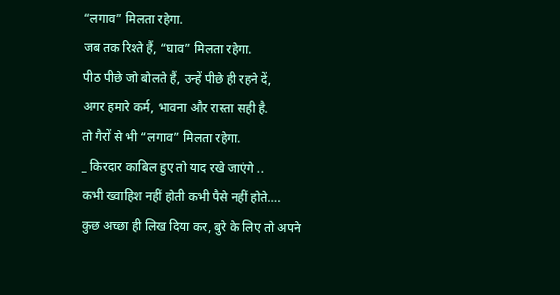“लगाव” मिलता रहेगा.
जब तक रिश्ते हैं, “घाव” मिलता रहेगा.
पीठ पीछे जो बोलते हैं, उन्हें पीछे ही रहने दें,
अगर हमारे कर्म, भावना और रास्ता सही है.
तो गैरों से भी “लगाव” मिलता रहेगा.
_ किरदार काबिल हुए तो याद रखे जाएंगे ..
कभी ख्वाहिश नहीं होती कभी पैसे नहीं होते….
कुछ अच्छा ही लिख दिया कर, बुरे के लिए तो अपने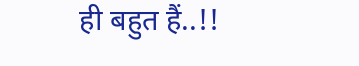ही बहुत हैं..!!